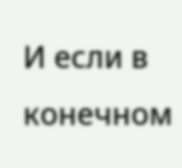И если в конечном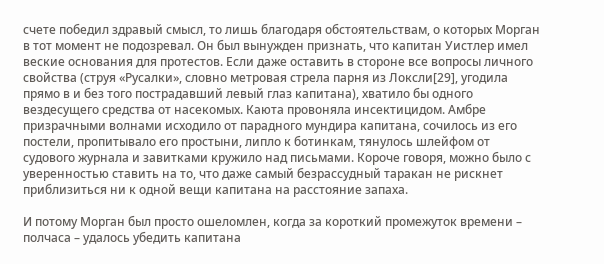счете победил здравый смысл, то лишь благодаря обстоятельствам, о которых Морган в тот момент не подозревал. Он был вынужден признать, что капитан Уистлер имел веские основания для протестов. Если даже оставить в стороне все вопросы личного свойства (струя «Русалки», словно метровая стрела парня из Локсли[29], угодила прямо в и без того пострадавший левый глаз капитана), хватило бы одного вездесущего средства от насекомых. Каюта провоняла инсектицидом. Амбре призрачными волнами исходило от парадного мундира капитана, сочилось из его постели, пропитывало его простыни, липло к ботинкам, тянулось шлейфом от судового журнала и завитками кружило над письмами. Короче говоря, можно было с уверенностью ставить на то, что даже самый безрассудный таракан не рискнет приблизиться ни к одной вещи капитана на расстояние запаха.

И потому Морган был просто ошеломлен, когда за короткий промежуток времени – полчаса – удалось убедить капитана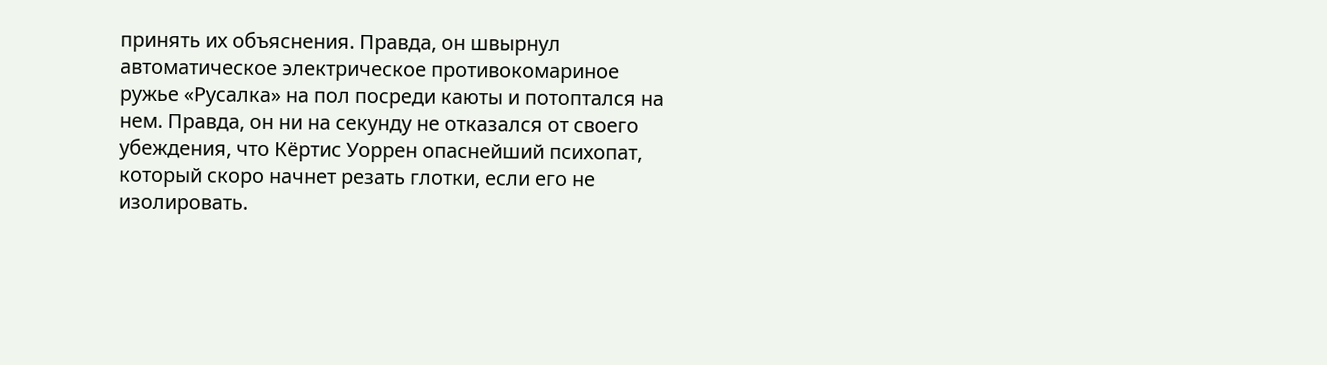принять их объяснения. Правда, он швырнул автоматическое электрическое противокомариное ружье «Русалка» на пол посреди каюты и потоптался на нем. Правда, он ни на секунду не отказался от своего убеждения, что Кёртис Уоррен опаснейший психопат, который скоро начнет резать глотки, если его не изолировать.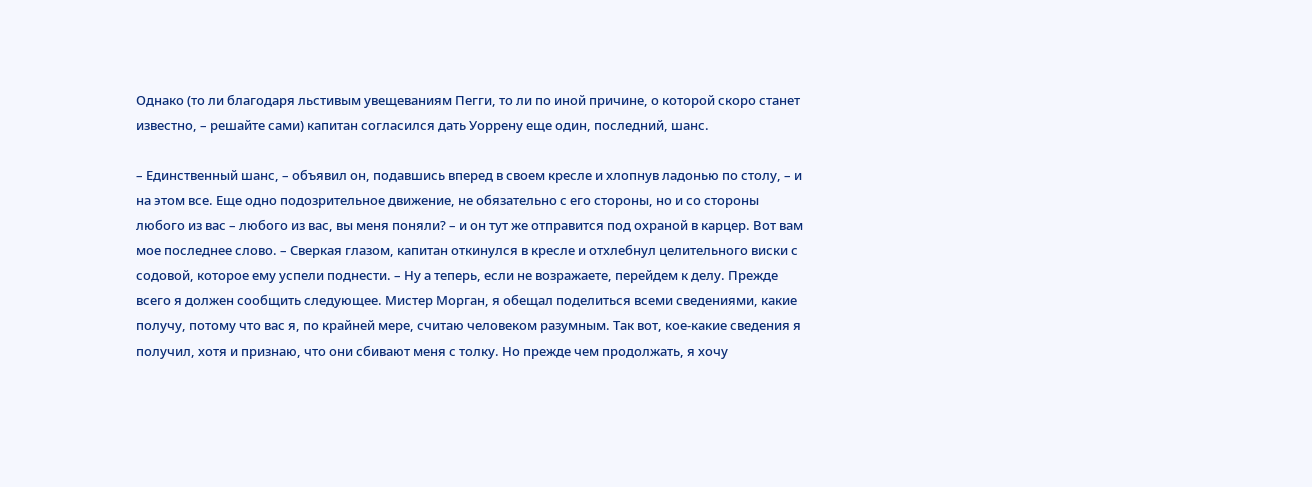Однако (то ли благодаря льстивым увещеваниям Пегги, то ли по иной причине, о которой скоро станет известно, – решайте сами) капитан согласился дать Уоррену еще один, последний, шанс.

– Единственный шанс, – объявил он, подавшись вперед в своем кресле и хлопнув ладонью по столу, – и на этом все. Еще одно подозрительное движение, не обязательно с его стороны, но и со стороны любого из вас – любого из вас, вы меня поняли? – и он тут же отправится под охраной в карцер. Вот вам мое последнее слово. – Сверкая глазом, капитан откинулся в кресле и отхлебнул целительного виски с содовой, которое ему успели поднести. – Ну а теперь, если не возражаете, перейдем к делу. Прежде всего я должен сообщить следующее. Мистер Морган, я обещал поделиться всеми сведениями, какие получу, потому что вас я, по крайней мере, считаю человеком разумным. Так вот, кое-какие сведения я получил, хотя и признаю, что они сбивают меня с толку. Но прежде чем продолжать, я хочу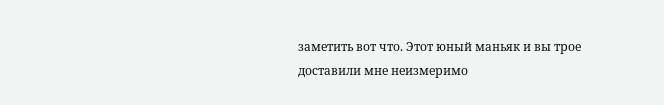заметить вот что. Этот юный маньяк и вы трое доставили мне неизмеримо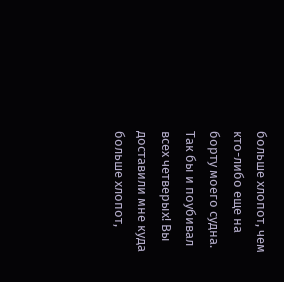больше хлопот, чем кто-либо еще на борту моего судна. Так бы и поубивал всех четверых! Вы доставили мне куда больше хлопот,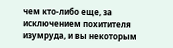чем кто-либо еще, за исключением похитителя изумруда, и вы некоторым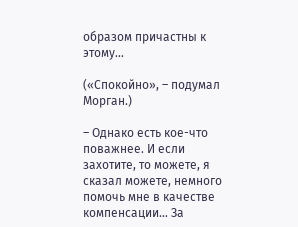образом причастны к этому…

(«Спокойно», – подумал Морган.)

– Однако есть кое-что поважнее. И если захотите, то можете, я сказал можете, немного помочь мне в качестве компенсации… За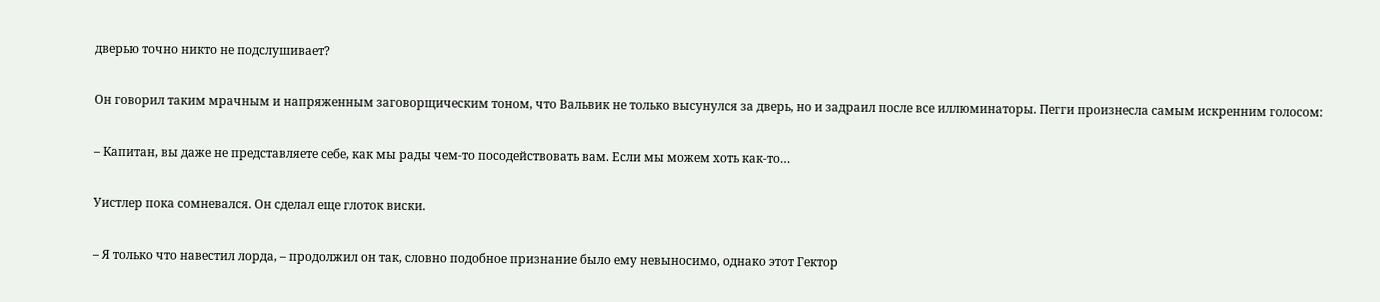дверью точно никто не подслушивает?

Он говорил таким мрачным и напряженным заговорщическим тоном, что Вальвик не только высунулся за дверь, но и задраил после все иллюминаторы. Пегги произнесла самым искренним голосом:

– Капитан, вы даже не представляете себе, как мы рады чем-то посодействовать вам. Если мы можем хоть как-то…

Уистлер пока сомневался. Он сделал еще глоток виски.

– Я только что навестил лорда, – продолжил он так, словно подобное признание было ему невыносимо, однако этот Гектор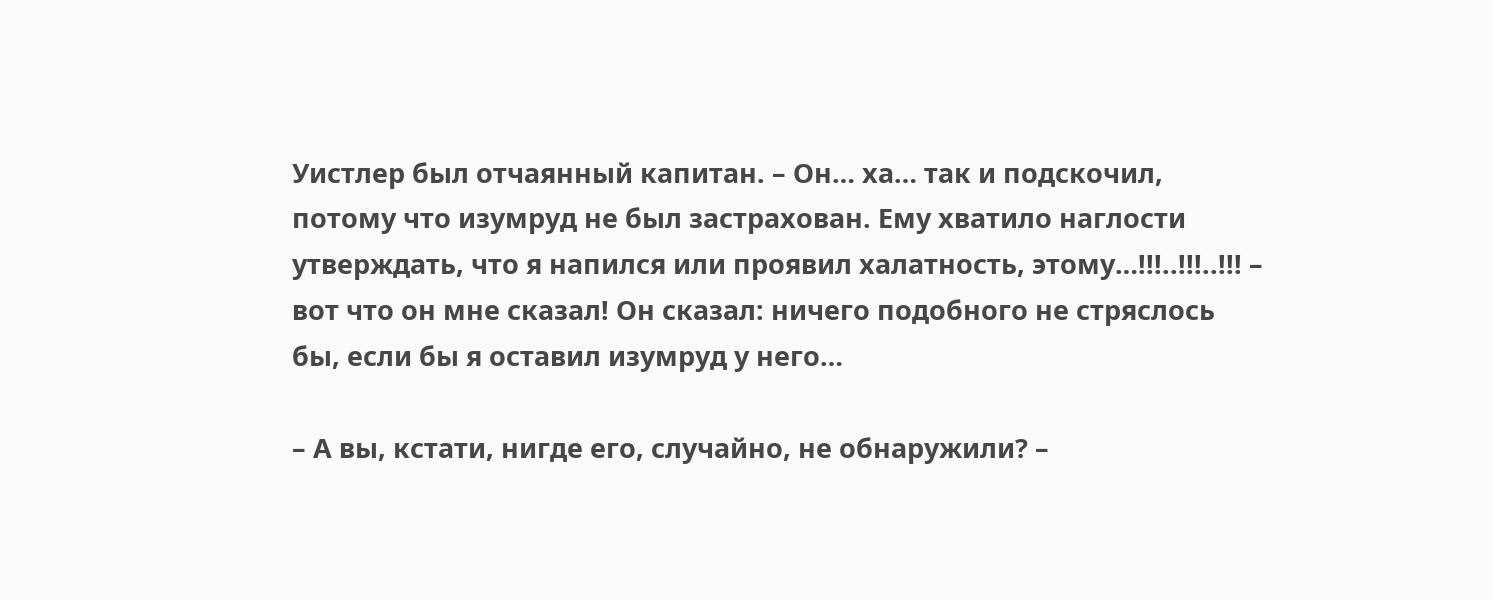Уистлер был отчаянный капитан. – Он… ха… так и подскочил, потому что изумруд не был застрахован. Ему хватило наглости утверждать, что я напился или проявил халатность, этому…!!!..!!!..!!! – вот что он мне сказал! Он сказал: ничего подобного не стряслось бы, если бы я оставил изумруд у него…

– А вы, кстати, нигде его, случайно, не обнаружили? –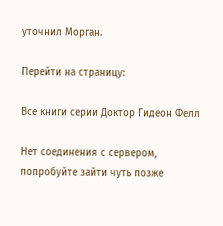уточнил Морган.

Перейти на страницу:

Все книги серии Доктор Гидеон Фелл

Нет соединения с сервером, попробуйте зайти чуть позже